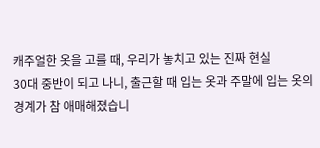캐주얼한 옷을 고를 때, 우리가 놓치고 있는 진짜 현실
30대 중반이 되고 나니, 출근할 때 입는 옷과 주말에 입는 옷의 경계가 참 애매해졌습니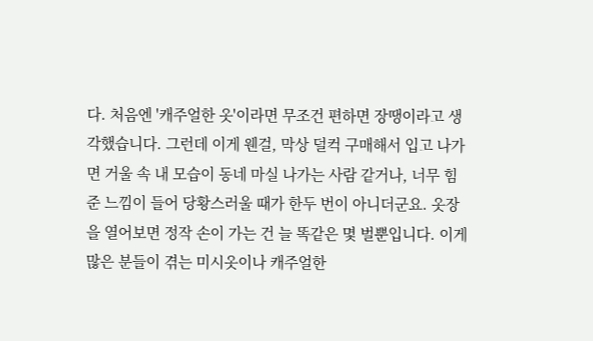다. 처음엔 '캐주얼한 옷'이라면 무조건 편하면 장땡이라고 생각했습니다. 그런데 이게 웬걸, 막상 덜컥 구매해서 입고 나가면 거울 속 내 모습이 동네 마실 나가는 사람 같거나, 너무 힘준 느낌이 들어 당황스러울 때가 한두 번이 아니더군요. 옷장을 열어보면 정작 손이 가는 건 늘 똑같은 몇 벌뿐입니다. 이게 많은 분들이 겪는 미시옷이나 캐주얼한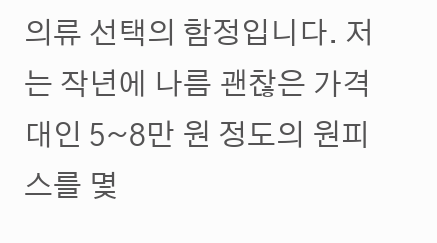의류 선택의 함정입니다. 저는 작년에 나름 괜찮은 가격대인 5~8만 원 정도의 원피스를 몇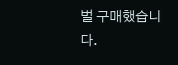벌 구매했습니다.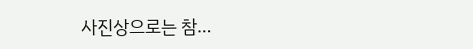사진상으로는 참…